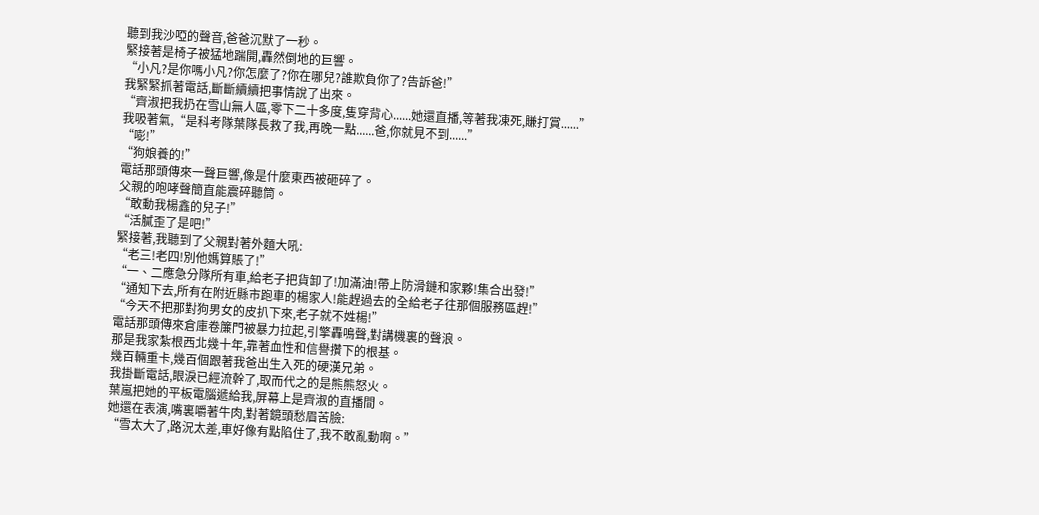聽到我沙啞的聲音,爸爸沉默了一秒。
緊接著是椅子被猛地踹開,轟然倒地的巨響。
“小凡?是你嗎小凡?你怎麼了?你在哪兒?誰欺負你了?告訴爸!”
我緊緊抓著電話,斷斷續續把事情說了出來。
“齊淑把我扔在雪山無人區,零下二十多度,隻穿背心......她還直播,等著我凍死,賺打賞......”
我吸著氣,“是科考隊葉隊長救了我,再晚一點......爸,你就見不到......”
“嘭!”
“狗娘養的!”
電話那頭傳來一聲巨響,像是什麼東西被砸碎了。
父親的咆哮聲簡直能震碎聽筒。
“敢動我楊鑫的兒子!”
“活膩歪了是吧!”
緊接著,我聽到了父親對著外麵大吼:
“老三!老四!別他媽算賬了!”
“一、二應急分隊所有車,給老子把貨卸了!加滿油!帶上防滑鏈和家夥!集合出發!”
“通知下去,所有在附近縣市跑車的楊家人!能趕過去的全給老子往那個服務區趕!”
“今天不把那對狗男女的皮扒下來,老子就不姓楊!”
電話那頭傳來倉庫卷簾門被暴力拉起,引擎轟鳴聲,對講機裏的聲浪。
那是我家紮根西北幾十年,靠著血性和信譽攢下的根基。
幾百輛重卡,幾百個跟著我爸出生入死的硬漢兄弟。
我掛斷電話,眼淚已經流幹了,取而代之的是熊熊怒火。
葉嵐把她的平板電腦遞給我,屏幕上是齊淑的直播間。
她還在表演,嘴裏嚼著牛肉,對著鏡頭愁眉苦臉:
“雪太大了,路況太差,車好像有點陷住了,我不敢亂動啊。”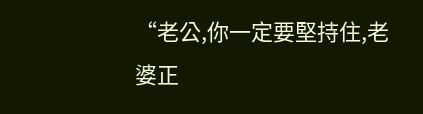“老公,你一定要堅持住,老婆正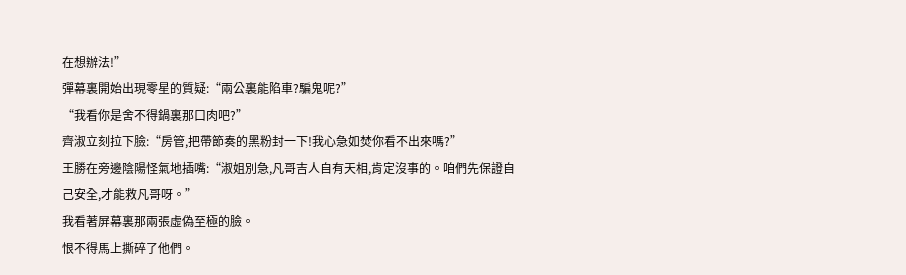在想辦法!”
彈幕裏開始出現零星的質疑:“兩公裏能陷車?騙鬼呢?”
“我看你是舍不得鍋裏那口肉吧?”
齊淑立刻拉下臉:“房管,把帶節奏的黑粉封一下!我心急如焚你看不出來嗎?”
王勝在旁邊陰陽怪氣地插嘴:“淑姐別急,凡哥吉人自有天相,肯定沒事的。咱們先保證自己安全,才能救凡哥呀。”
我看著屏幕裏那兩張虛偽至極的臉。
恨不得馬上撕碎了他們。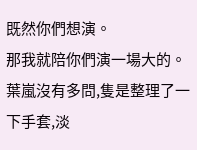既然你們想演。
那我就陪你們演一場大的。
葉嵐沒有多問,隻是整理了一下手套,淡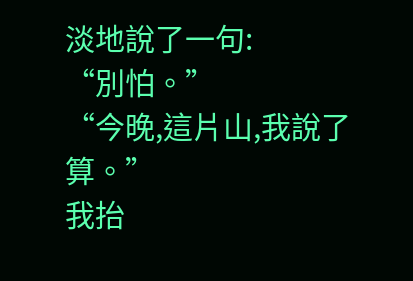淡地說了一句:
“別怕。”
“今晚,這片山,我說了算。”
我抬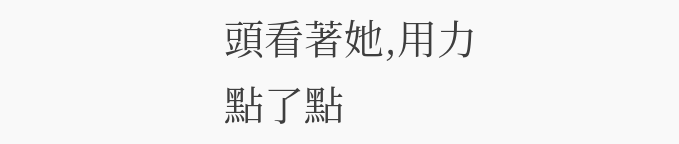頭看著她,用力點了點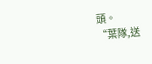頭。
“葉隊,送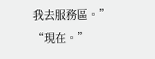我去服務區。”
“現在。”